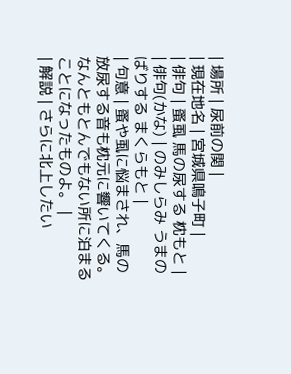| 場所 | 尿前の関 |
| 現在地名 | 宮城県鳴子町 |
| 俳句 | 蚤虱 馬の尿する 枕もと |
| 俳句(かな) | のみしらみ うまのばりする まくらもと |
| 句意 | 蚤や虱に悩まされ、馬の放尿する音も枕元に響いてくる。なんともとんでもない所に泊まることになったものよ。 |
| 解説 | さらに北上したい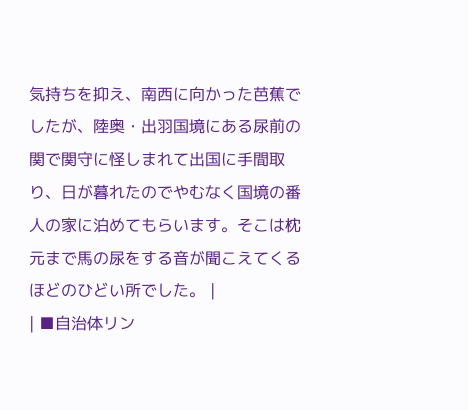気持ちを抑え、南西に向かった芭蕉でしたが、陸奥・出羽国境にある尿前の関で関守に怪しまれて出国に手間取り、日が暮れたのでやむなく国境の番人の家に泊めてもらいます。そこは枕元まで馬の尿をする音が聞こえてくるほどのひどい所でした。 |
| ■自治体リン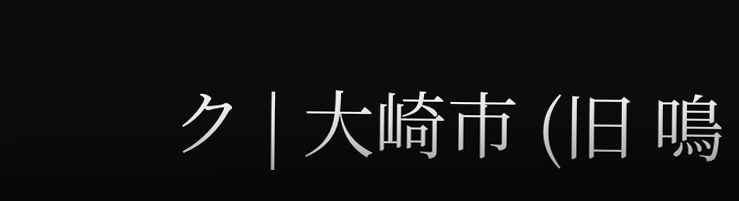ク | 大崎市 (旧 鳴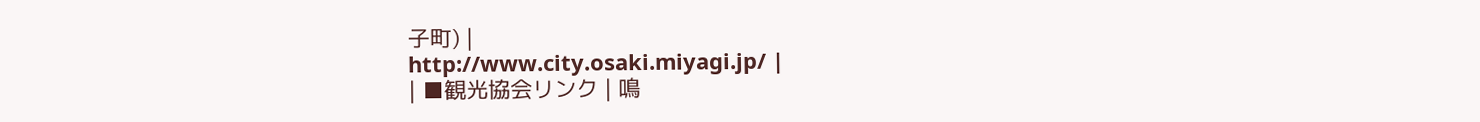子町) |
http://www.city.osaki.miyagi.jp/ |
| ■観光協会リンク | 鳴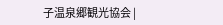子温泉郷観光協会 |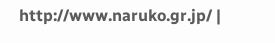http://www.naruko.gr.jp/ |